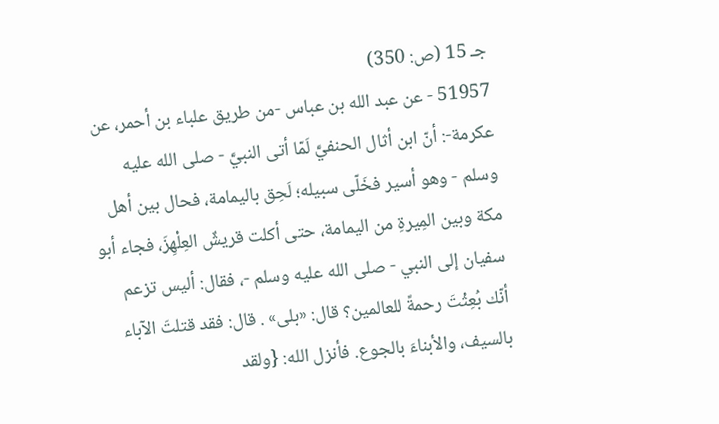جـ 15 (ص: 350)
51957 - عن عبد الله بن عباس -من طريق علباء بن أحمر، عن عكرمة-: أنّ ابن أثال الحنفيَّ لَمّا أتى النبيَّ - صلى الله عليه وسلم - وهو أسير فخَلّى سبيله؛ لَحِق باليمامة، فحال بين أهل مكة وبين المِيرةِ من اليمامة، حتى أكلت قريشٌ العِلْهِزَ، فجاء أبو سفيان إلى النبي - صلى الله عليه وسلم -، فقال: أليس تزعم أنّك بُعِثْتَ رحمةً للعالمين؟ قال: «بلى» . قال: فقد قتلتَ الآباء بالسيف، والأبناءَ بالجوع. فأنزل الله: {ولقد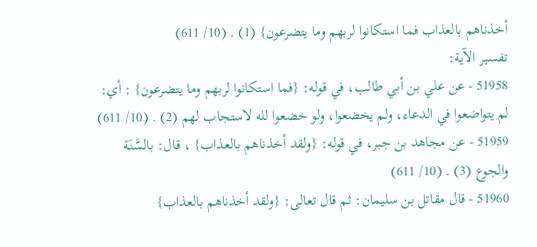أخذناهم بالعذاب فما استكانوا لربهم وما يتضرعون} (1) . (10/ 611)
تفسير الآية:
51958 - عن علي بن أبي طالب، في قوله: {فما استكانوا لربهم وما يتضرعون} : أي: لم يتواضعوا في الدعاء، ولم يخضعوا، ولو خضعوا لله لاستجاب لهم (2) . (10/ 611)
51959 - عن مجاهد بن جبر، في قوله: {ولقد أخذناهم بالعذاب} ، قال: بالسَّنَة والجوع (3) . (10/ 611)
51960 - قال مقاتل بن سليمان: ثم قال تعالى: {ولقد أخذناهم بالعذاب}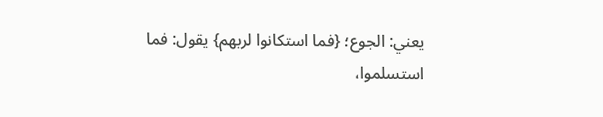يعني: الجوع؛ {فما استكانوا لربهم} يقول: فما استسلموا،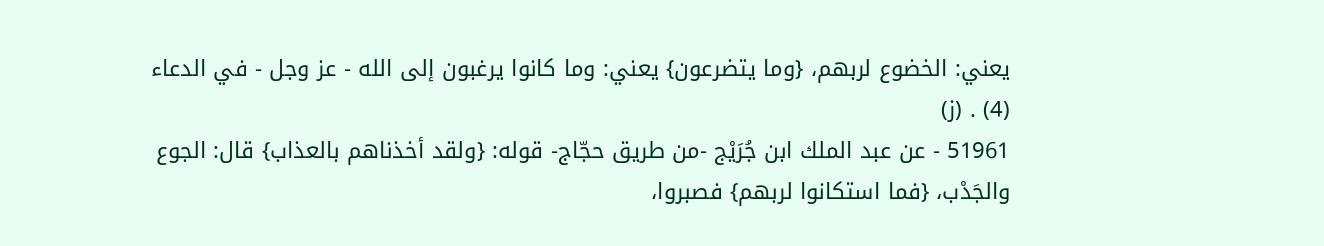يعني: الخضوع لربهم، {وما يتضرعون} يعني: وما كانوا يرغبون إلى الله - عز وجل - في الدعاء (4) . (ز)
51961 - عن عبد الملك ابن جُرَيْج -من طريق حجّاج- قوله: {ولقد أخذناهم بالعذاب} قال: الجوع والجَدْب، {فما استكانوا لربهم} فصبروا،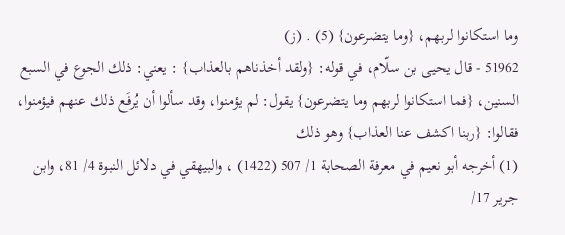وما استكانوا لربهم، {وما يتضرعون} (5) . (ز)
51962 - قال يحيى بن سلّام، في قوله: {ولقد أخذناهم بالعذاب} : يعني: ذلك الجوع في السبع السنين، {فما استكانوا لربهم وما يتضرعون} يقول: لم يؤمنوا، وقد سألوا أن يُرفَع ذلك عنهم فيؤمنوا، فقالوا: {ربنا اكشف عنا العذاب} وهو ذلك
(1) أخرجه أبو نعيم في معرفة الصحابة 1/ 507 (1422) ، والبيهقي في دلائل النبوة 4/ 81، وابن جرير 17/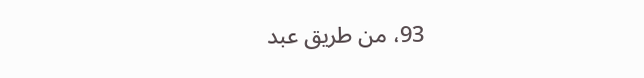93، من طريق عبد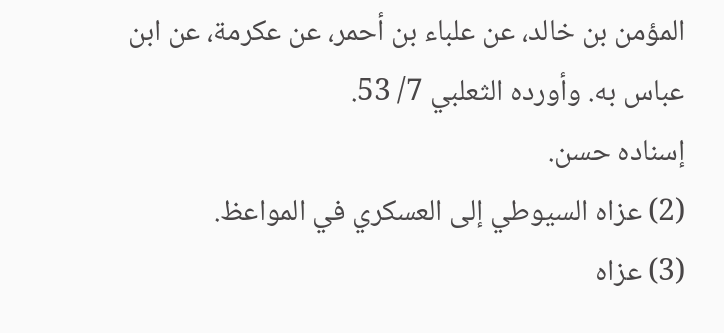المؤمن بن خالد، عن علباء بن أحمر، عن عكرمة، عن ابن عباس به. وأورده الثعلبي 7/ 53.
إسناده حسن.
(2) عزاه السيوطي إلى العسكري في المواعظ.
(3) عزاه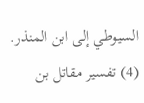السيوطي إلى ابن المنذر.
(4) تفسير مقاتل بن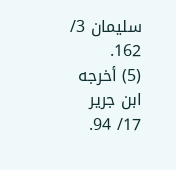سليمان 3/ 162.
(5) أخرجه ابن جرير 17/ 94.